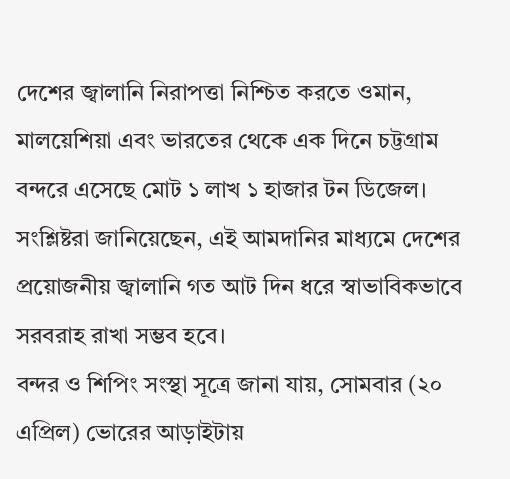দেশের জ্বালানি নিরাপত্তা নিশ্চিত করতে ওমান, মালয়েশিয়া এবং ভারতের থেকে এক দিনে চট্টগ্রাম বন্দরে এসেছে মোট ১ লাখ ১ হাজার টন ডিজেল। সংশ্লিষ্টরা জানিয়েছেন, এই আমদানির মাধ্যমে দেশের প্রয়োজনীয় জ্বালানি গত আট দিন ধরে স্বাভাবিকভাবে সরবরাহ রাখা সম্ভব হবে।
বন্দর ও শিপিং সংস্থা সূত্রে জানা যায়, সোমবার (২০ এপ্রিল) ভোরের আড়াইটায়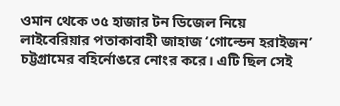ওমান থেকে ৩৫ হাজার টন ডিজেল নিয়ে লাইবেরিয়ার পতাকাবাহী জাহাজ ‘গোল্ডেন হরাইজন’ চট্টগ্রামের বহির্নোঙরে নোংর করে। এটি ছিল সেই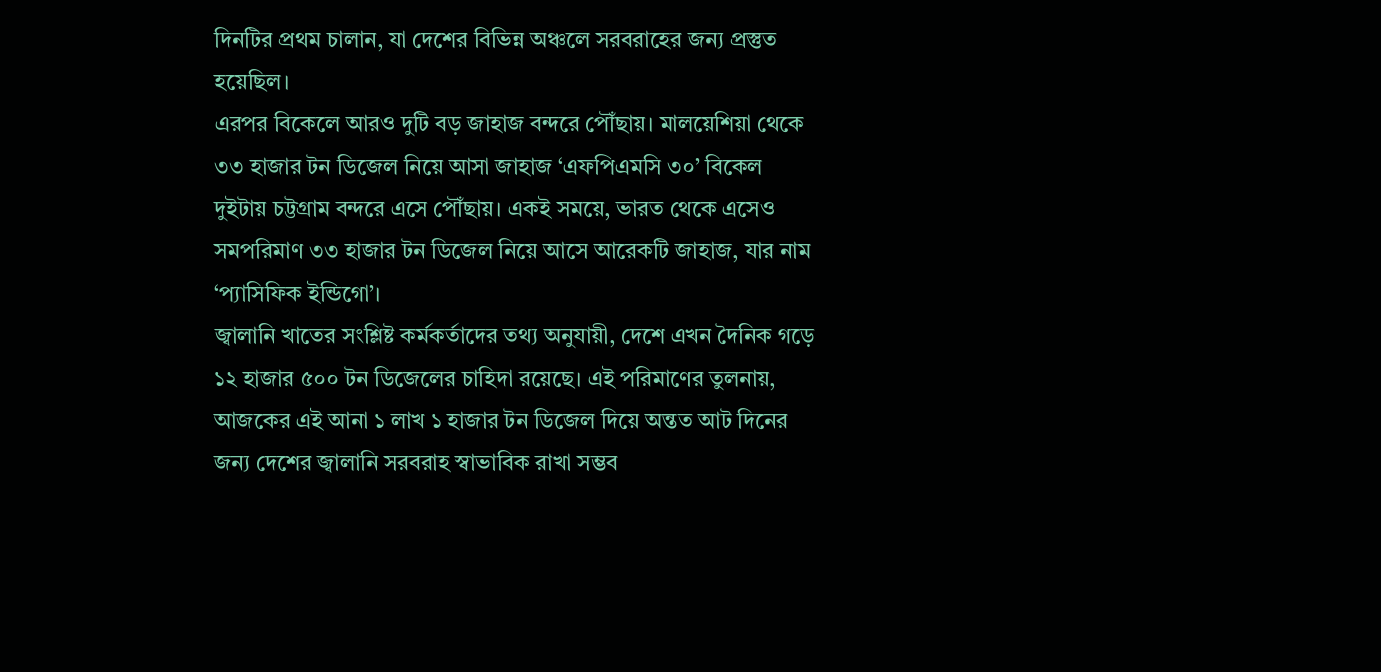দিনটির প্রথম চালান, যা দেশের বিভিন্ন অঞ্চলে সরবরাহের জন্য প্রস্তুত হয়েছিল।
এরপর বিকেলে আরও দুটি বড় জাহাজ বন্দরে পৌঁছায়। মালয়েশিয়া থেকে ৩৩ হাজার টন ডিজেল নিয়ে আসা জাহাজ ‘এফপিএমসি ৩০’ বিকেল দুইটায় চট্টগ্রাম বন্দরে এসে পৌঁছায়। একই সময়ে, ভারত থেকে এসেও সমপরিমাণ ৩৩ হাজার টন ডিজেল নিয়ে আসে আরেকটি জাহাজ, যার নাম ‘প্যাসিফিক ইন্ডিগো’।
জ্বালানি খাতের সংশ্লিষ্ট কর্মকর্তাদের তথ্য অনুযায়ী, দেশে এখন দৈনিক গড়ে ১২ হাজার ৫০০ টন ডিজেলের চাহিদা রয়েছে। এই পরিমাণের তুলনায়, আজকের এই আনা ১ লাখ ১ হাজার টন ডিজেল দিয়ে অন্তত আট দিনের জন্য দেশের জ্বালানি সরবরাহ স্বাভাবিক রাখা সম্ভব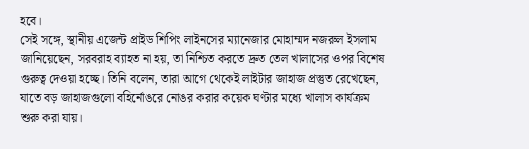হবে।
সেই সঙ্গে, স্থানীয় এজেন্ট প্রাইড শিপিং লাইনসের ম্যানেজার মোহাম্মদ নজরুল ইসলাম জানিয়েছেন, সরবরাহ ব্যাহত না হয়, তা নিশ্চিত করতে দ্রুত তেল খালাসের ওপর বিশেষ গুরুত্ব দেওয়া হচ্ছে। তিনি বলেন, তারা আগে থেকেই লাইটার জাহাজ প্রস্তুত রেখেছেন, যাতে বড় জাহাজগুলো বহির্নোঙরে নোঙর করার কয়েক ঘণ্টার মধ্যে খালাস কার্যক্রম শুরু করা যায়।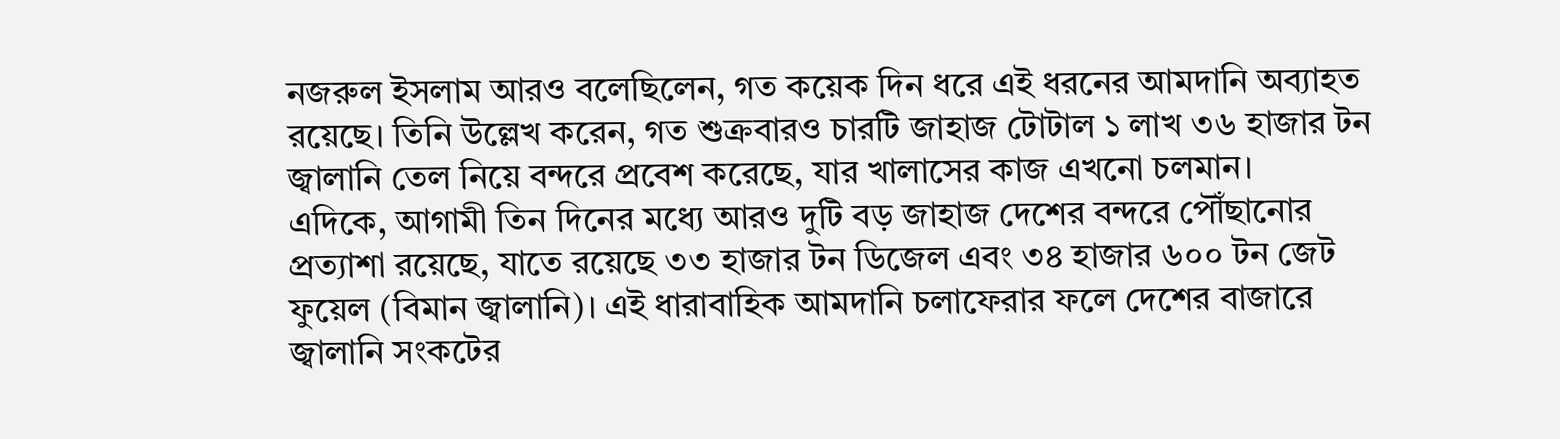নজরুল ইসলাম আরও বলেছিলেন, গত কয়েক দিন ধরে এই ধরনের আমদানি অব্যাহত রয়েছে। তিনি উল্লেখ করেন, গত শুক্রবারও চারটি জাহাজ টোটাল ১ লাখ ৩৬ হাজার টন জ্বালানি তেল নিয়ে বন্দরে প্রবেশ করেছে, যার খালাসের কাজ এখনো চলমান।
এদিকে, আগামী তিন দিনের মধ্যে আরও দুটি বড় জাহাজ দেশের বন্দরে পৌঁছানোর প্রত্যাশা রয়েছে, যাতে রয়েছে ৩৩ হাজার টন ডিজেল এবং ৩৪ হাজার ৬০০ টন জেট ফুয়েল (বিমান জ্বালানি)। এই ধারাবাহিক আমদানি চলাফেরার ফলে দেশের বাজারে জ্বালানি সংকটের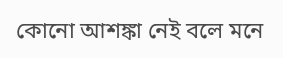কোনো আশঙ্কা নেই বলে মনে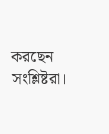করছেন সংশ্লিষ্টরা।